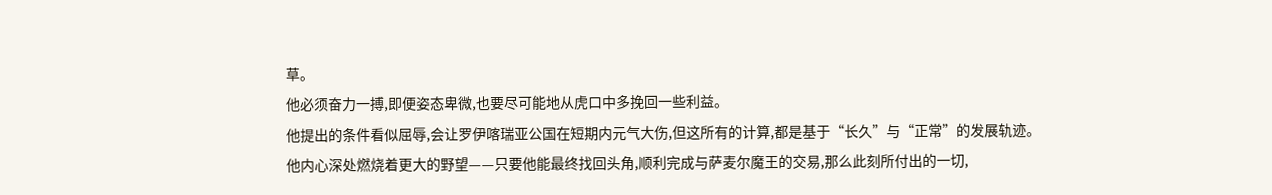草。
他必须奋力一搏,即便姿态卑微,也要尽可能地从虎口中多挽回一些利益。
他提出的条件看似屈辱,会让罗伊喀瑞亚公国在短期内元气大伤,但这所有的计算,都是基于“长久”与“正常”的发展轨迹。
他内心深处燃烧着更大的野望——只要他能最终找回头角,顺利完成与萨麦尔魔王的交易,那么此刻所付出的一切,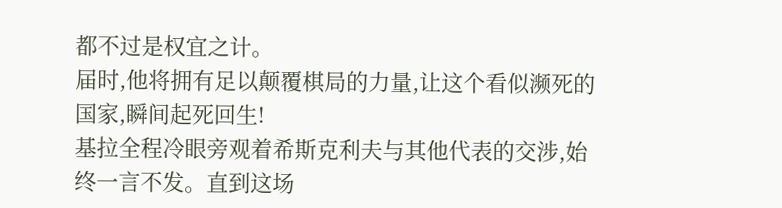都不过是权宜之计。
届时,他将拥有足以颠覆棋局的力量,让这个看似濒死的国家,瞬间起死回生!
基拉全程冷眼旁观着希斯克利夫与其他代表的交涉,始终一言不发。直到这场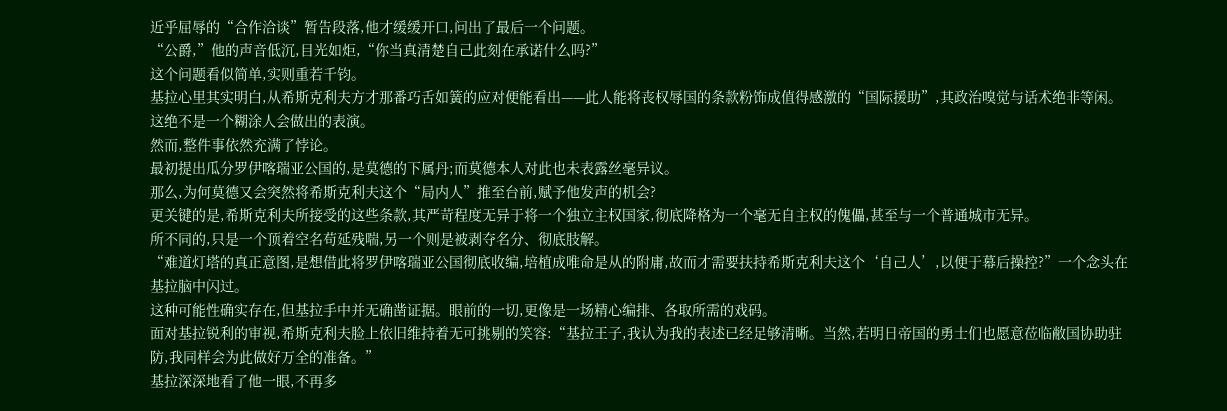近乎屈辱的“合作洽谈”暂告段落,他才缓缓开口,问出了最后一个问题。
“公爵,”他的声音低沉,目光如炬,“你当真清楚自己此刻在承诺什么吗?”
这个问题看似简单,实则重若千钧。
基拉心里其实明白,从希斯克利夫方才那番巧舌如簧的应对便能看出——此人能将丧权辱国的条款粉饰成值得感激的“国际援助”,其政治嗅觉与话术绝非等闲。
这绝不是一个糊涂人会做出的表演。
然而,整件事依然充满了悖论。
最初提出瓜分罗伊喀瑞亚公国的,是莫德的下属丹;而莫德本人对此也未表露丝毫异议。
那么,为何莫德又会突然将希斯克利夫这个“局内人”推至台前,赋予他发声的机会?
更关键的是,希斯克利夫所接受的这些条款,其严苛程度无异于将一个独立主权国家,彻底降格为一个毫无自主权的傀儡,甚至与一个普通城市无异。
所不同的,只是一个顶着空名苟延残喘,另一个则是被剥夺名分、彻底肢解。
“难道灯塔的真正意图,是想借此将罗伊喀瑞亚公国彻底收编,培植成唯命是从的附庸,故而才需要扶持希斯克利夫这个‘自己人’,以便于幕后操控?”一个念头在基拉脑中闪过。
这种可能性确实存在,但基拉手中并无确凿证据。眼前的一切,更像是一场精心编排、各取所需的戏码。
面对基拉锐利的审视,希斯克利夫脸上依旧维持着无可挑剔的笑容:“基拉王子,我认为我的表述已经足够清晰。当然,若明日帝国的勇士们也愿意莅临敝国协助驻防,我同样会为此做好万全的准备。”
基拉深深地看了他一眼,不再多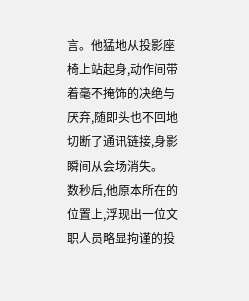言。他猛地从投影座椅上站起身,动作间带着毫不掩饰的决绝与厌弃,随即头也不回地切断了通讯链接,身影瞬间从会场消失。
数秒后,他原本所在的位置上,浮现出一位文职人员略显拘谨的投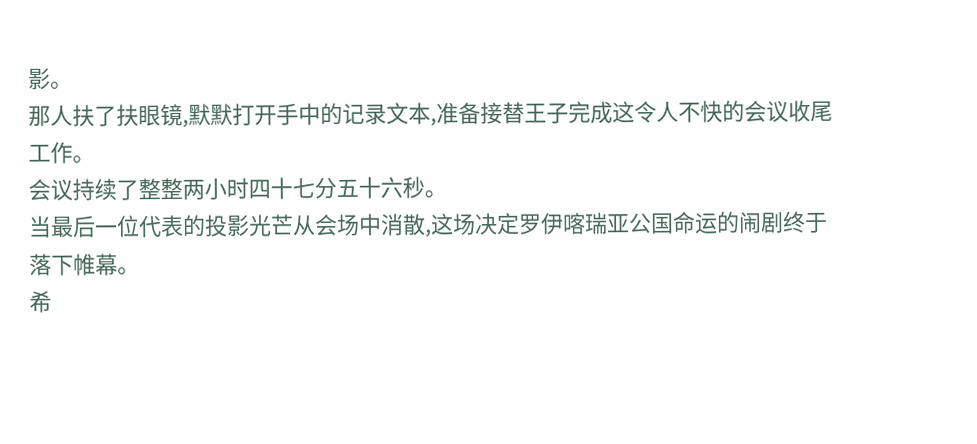影。
那人扶了扶眼镜,默默打开手中的记录文本,准备接替王子完成这令人不快的会议收尾工作。
会议持续了整整两小时四十七分五十六秒。
当最后一位代表的投影光芒从会场中消散,这场决定罗伊喀瑞亚公国命运的闹剧终于落下帷幕。
希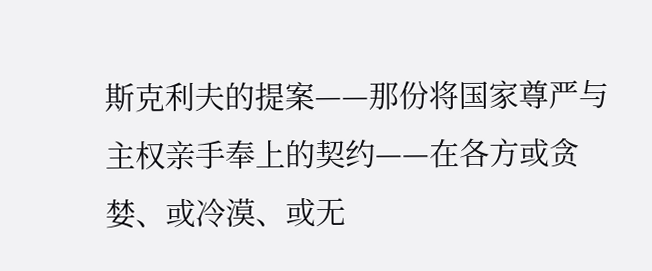斯克利夫的提案——那份将国家尊严与主权亲手奉上的契约——在各方或贪婪、或冷漠、或无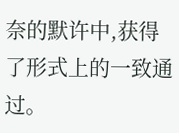奈的默许中,获得了形式上的一致通过。